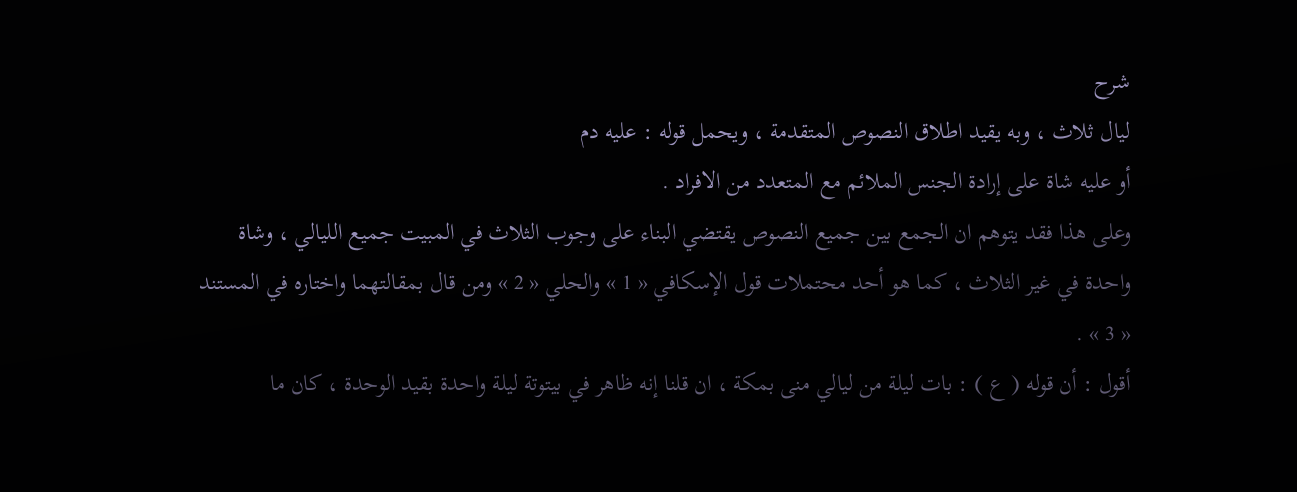شرح
ليال ثلاث ، وبه يقيد اطلاق النصوص المتقدمة ، ويحمل قوله : عليه دم
أو عليه شاة على إرادة الجنس الملائم مع المتعدد من الافراد .
وعلى هذا فقد يتوهم ان الجمع بين جميع النصوص يقتضي البناء على وجوب الثلاث في المبيت جميع الليالي ، وشاة واحدة في غير الثلاث ، كما هو أحد محتملات قول الإسكافي « 1 » والحلي « 2 » ومن قال بمقالتهما واختاره في المستند « 3 » .
أقول : أن قوله ( ع ) : بات ليلة من ليالي منى بمكة ، ان قلنا إنه ظاهر في بيتوتة ليلة واحدة بقيد الوحدة ، كان ما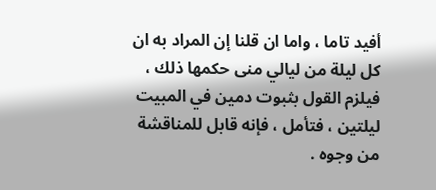أفيد تاما ، واما ان قلنا إن المراد به ان كل ليلة من ليالي منى حكمها ذلك ، فيلزم القول بثبوت دمين في المبيت ليلتين ، فتأمل ، فإنه قابل للمناقشة من وجوه .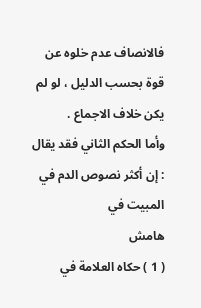فالانصاف عدم خلوه عن قوة بحسب الدليل ، لو لم يكن خلاف الاجماع .
وأما الحكم الثاني فقد يقال : إن أكثر نصوص الدم في المبيت في
هامش
( 1 ) حكاه العلامة في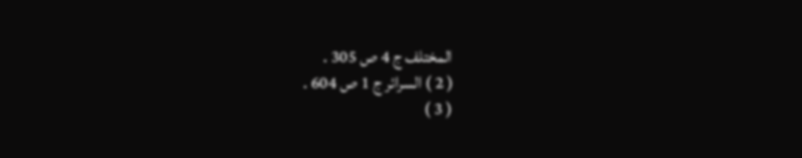المختلف ج 4 ص 305 .
( 2 ) السرائر ج 1 ص 604 .
( 3 )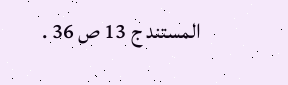المستند ج 13 ص 36 .